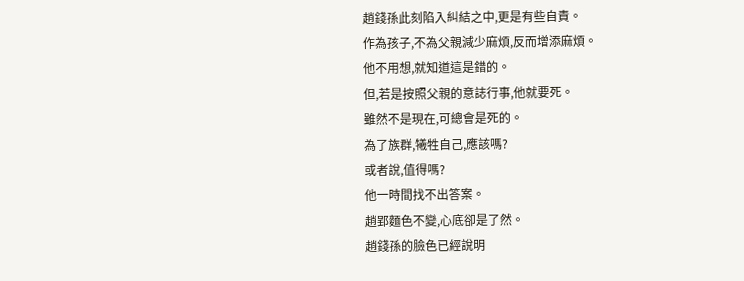趙錢孫此刻陷入糾結之中,更是有些自責。
作為孩子,不為父親減少麻煩,反而增添麻煩。
他不用想,就知道這是錯的。
但,若是按照父親的意誌行事,他就要死。
雖然不是現在,可總會是死的。
為了族群,犧牲自己,應該嗎?
或者說,值得嗎?
他一時間找不出答案。
趙郢麵色不變,心底卻是了然。
趙錢孫的臉色已經說明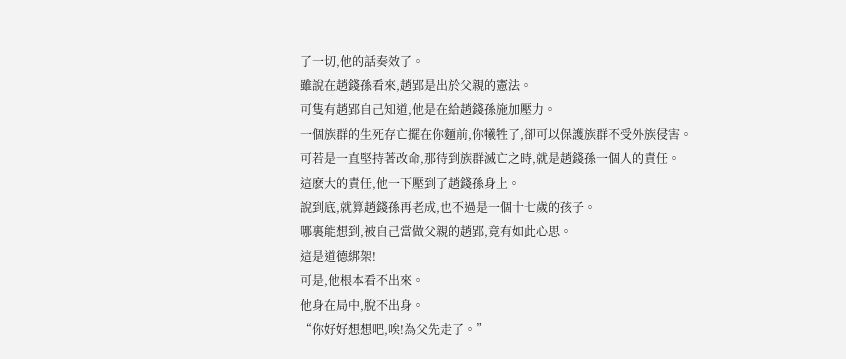了一切,他的話奏效了。
雖說在趙錢孫看來,趙郢是出於父親的憲法。
可隻有趙郢自己知道,他是在給趙錢孫施加壓力。
一個族群的生死存亡擺在你麵前,你犧牲了,卻可以保護族群不受外族侵害。
可若是一直堅持著改命,那待到族群滅亡之時,就是趙錢孫一個人的責任。
這麽大的責任,他一下壓到了趙錢孫身上。
說到底,就算趙錢孫再老成,也不過是一個十七歲的孩子。
哪裏能想到,被自己當做父親的趙郢,竟有如此心思。
這是道德綁架!
可是,他根本看不出來。
他身在局中,脫不出身。
“你好好想想吧,唉!為父先走了。”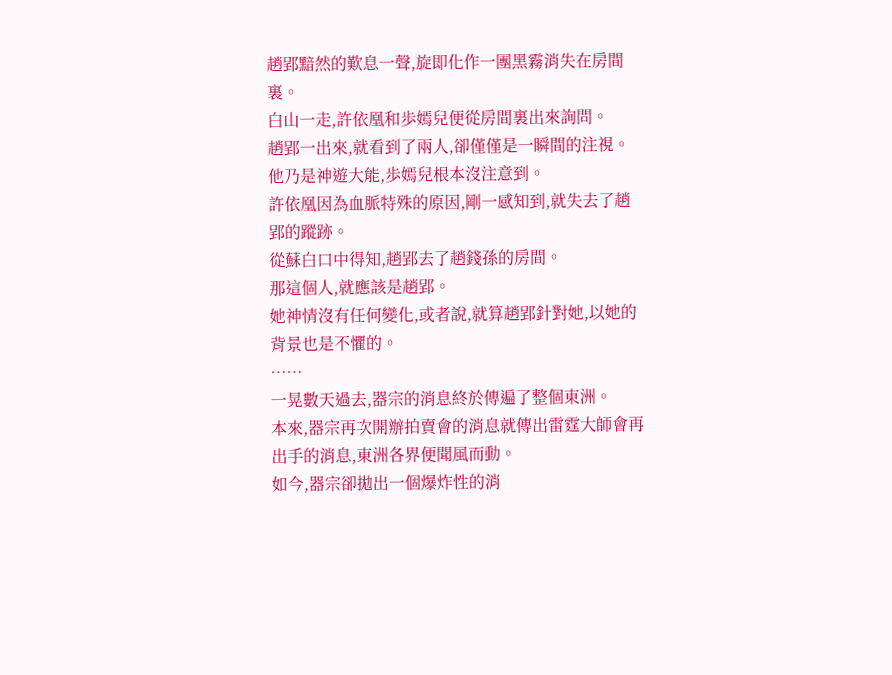趙郢黯然的歎息一聲,旋即化作一團黑霧消失在房間裏。
白山一走,許依凰和歩嫣兒便從房間裏出來詢問。
趙郢一出來,就看到了兩人,卻僅僅是一瞬間的注視。
他乃是神遊大能,歩嫣兒根本沒注意到。
許依凰因為血脈特殊的原因,剛一感知到,就失去了趙郢的蹤跡。
從蘇白口中得知,趙郢去了趙錢孫的房間。
那這個人,就應該是趙郢。
她神情沒有任何變化,或者說,就算趙郢針對她,以她的背景也是不懼的。
……
一晃數天過去,器宗的消息終於傳遍了整個東洲。
本來,器宗再次開辦拍賣會的消息就傳出雷霆大師會再出手的消息,東洲各界便聞風而動。
如今,器宗卻拋出一個爆炸性的消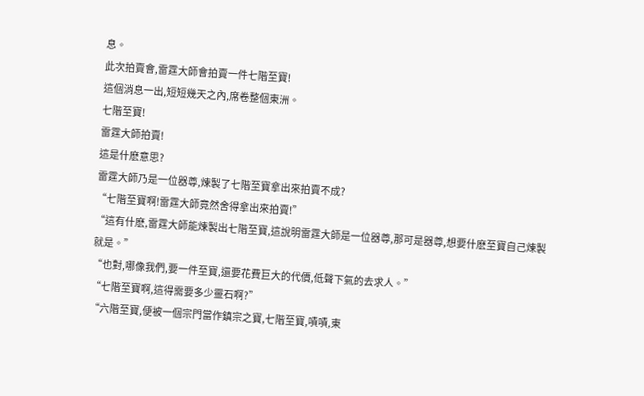息。
此次拍賣會,雷霆大師會拍賣一件七階至寶!
這個消息一出,短短幾天之內,席卷整個東洲。
七階至寶!
雷霆大師拍賣!
這是什麽意思?
雷霆大師乃是一位器尊,煉製了七階至寶拿出來拍賣不成?
“七階至寶啊!雷霆大師竟然舍得拿出來拍賣!”
“這有什麽,雷霆大師能煉製出七階至寶,這說明雷霆大師是一位器尊,那可是器尊,想要什麽至寶自己煉製就是。”
“也對,哪像我們,要一件至寶,還要花費巨大的代價,低聲下氣的去求人。”
“七階至寶啊,這得需要多少靈石啊?”
“六階至寶,便被一個宗門當作鎮宗之寶,七階至寶,嘖嘖,東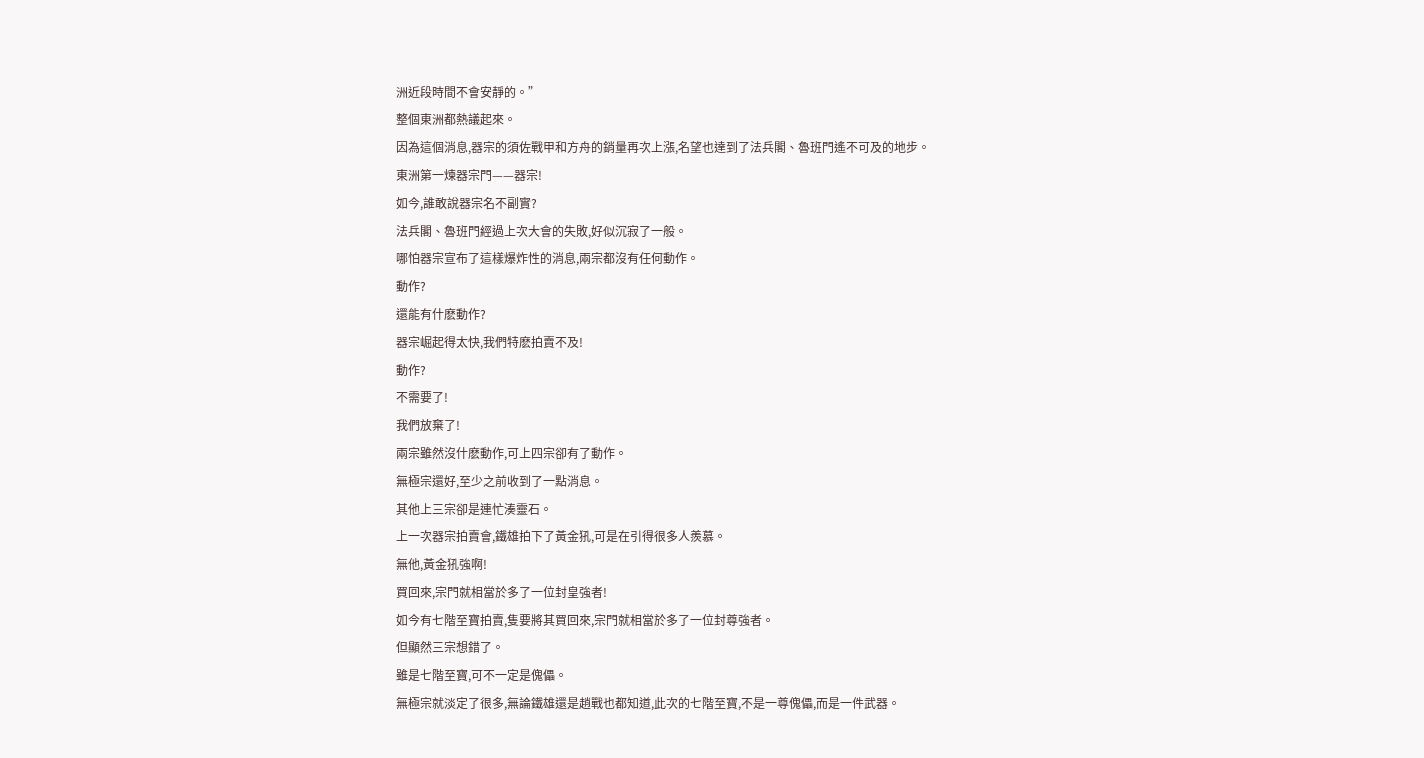洲近段時間不會安靜的。”
整個東洲都熱議起來。
因為這個消息,器宗的須佐戰甲和方舟的銷量再次上漲,名望也達到了法兵閣、魯班門遙不可及的地步。
東洲第一煉器宗門——器宗!
如今,誰敢說器宗名不副實?
法兵閣、魯班門經過上次大會的失敗,好似沉寂了一般。
哪怕器宗宣布了這樣爆炸性的消息,兩宗都沒有任何動作。
動作?
還能有什麽動作?
器宗崛起得太快,我們特麽拍賣不及!
動作?
不需要了!
我們放棄了!
兩宗雖然沒什麽動作,可上四宗卻有了動作。
無極宗還好,至少之前收到了一點消息。
其他上三宗卻是連忙湊靈石。
上一次器宗拍賣會,鐵雄拍下了黃金犼,可是在引得很多人羨慕。
無他,黃金犼強啊!
買回來,宗門就相當於多了一位封皇強者!
如今有七階至寶拍賣,隻要將其買回來,宗門就相當於多了一位封尊強者。
但顯然三宗想錯了。
雖是七階至寶,可不一定是傀儡。
無極宗就淡定了很多,無論鐵雄還是趙戰也都知道,此次的七階至寶,不是一尊傀儡,而是一件武器。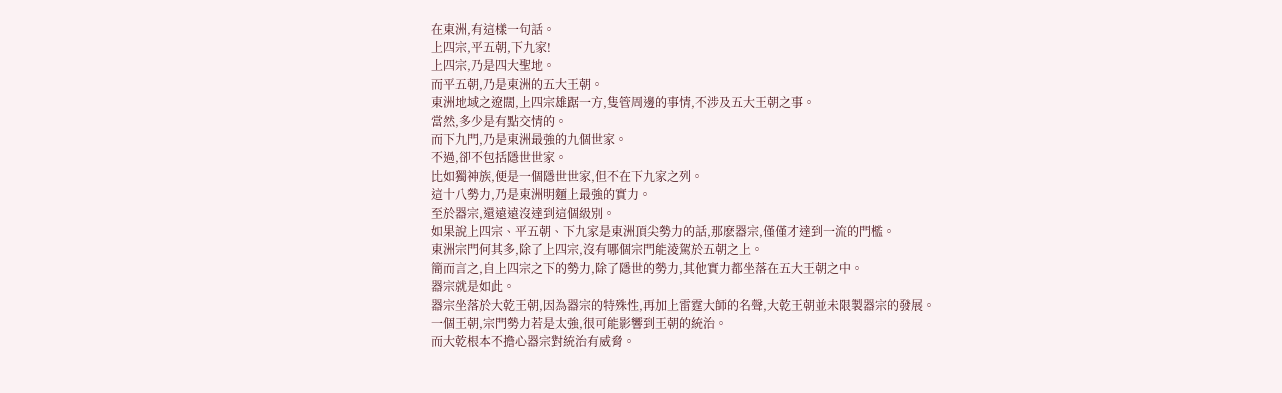在東洲,有這樣一句話。
上四宗,平五朝,下九家!
上四宗,乃是四大聖地。
而平五朝,乃是東洲的五大王朝。
東洲地域之遼闊,上四宗雄踞一方,隻管周邊的事情,不涉及五大王朝之事。
當然,多少是有點交情的。
而下九門,乃是東洲最強的九個世家。
不過,卻不包括隱世世家。
比如獨神族,便是一個隱世世家,但不在下九家之列。
這十八勢力,乃是東洲明麵上最強的實力。
至於器宗,還遠遠沒達到這個級別。
如果說上四宗、平五朝、下九家是東洲頂尖勢力的話,那麽器宗,僅僅才達到一流的門檻。
東洲宗門何其多,除了上四宗,沒有哪個宗門能淩駕於五朝之上。
簡而言之,自上四宗之下的勢力,除了隱世的勢力,其他實力都坐落在五大王朝之中。
器宗就是如此。
器宗坐落於大乾王朝,因為器宗的特殊性,再加上雷霆大師的名聲,大乾王朝並未限製器宗的發展。
一個王朝,宗門勢力若是太強,很可能影響到王朝的統治。
而大乾根本不擔心器宗對統治有威脅。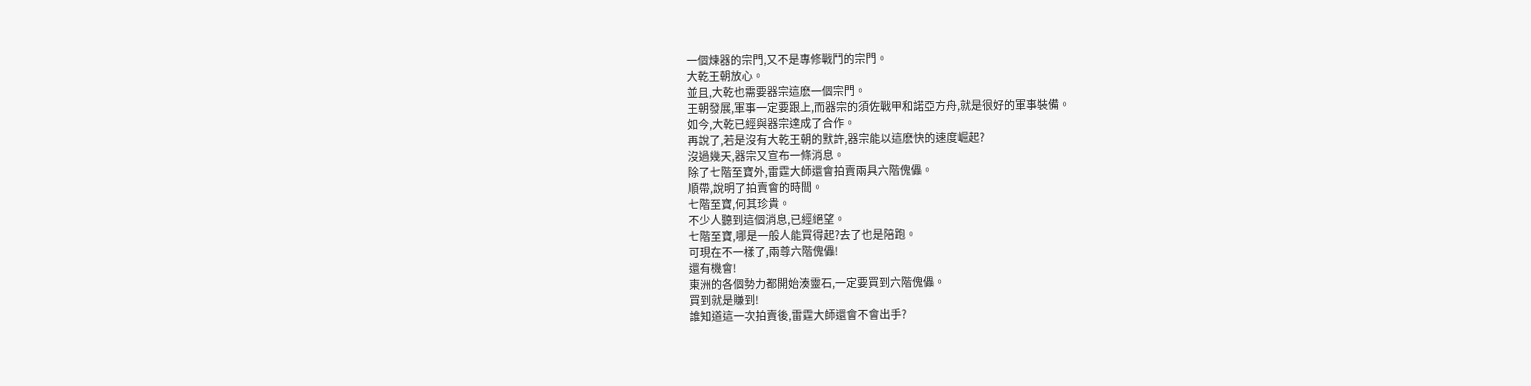一個煉器的宗門,又不是專修戰鬥的宗門。
大乾王朝放心。
並且,大乾也需要器宗這麽一個宗門。
王朝發展,軍事一定要跟上,而器宗的須佐戰甲和諾亞方舟,就是很好的軍事裝備。
如今,大乾已經與器宗達成了合作。
再說了,若是沒有大乾王朝的默許,器宗能以這麽快的速度崛起?
沒過幾天,器宗又宣布一條消息。
除了七階至寶外,雷霆大師還會拍賣兩具六階傀儡。
順帶,說明了拍賣會的時間。
七階至寶,何其珍貴。
不少人聽到這個消息,已經絕望。
七階至寶,哪是一般人能買得起?去了也是陪跑。
可現在不一樣了,兩尊六階傀儡!
還有機會!
東洲的各個勢力都開始湊靈石,一定要買到六階傀儡。
買到就是賺到!
誰知道這一次拍賣後,雷霆大師還會不會出手?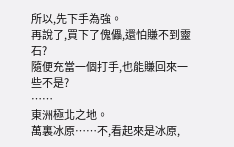所以,先下手為強。
再說了,買下了傀儡,還怕賺不到靈石?
隨便充當一個打手,也能賺回來一些不是?
……
東洲極北之地。
萬裏冰原……不,看起來是冰原,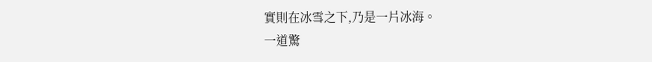實則在冰雪之下,乃是一片冰海。
一道驚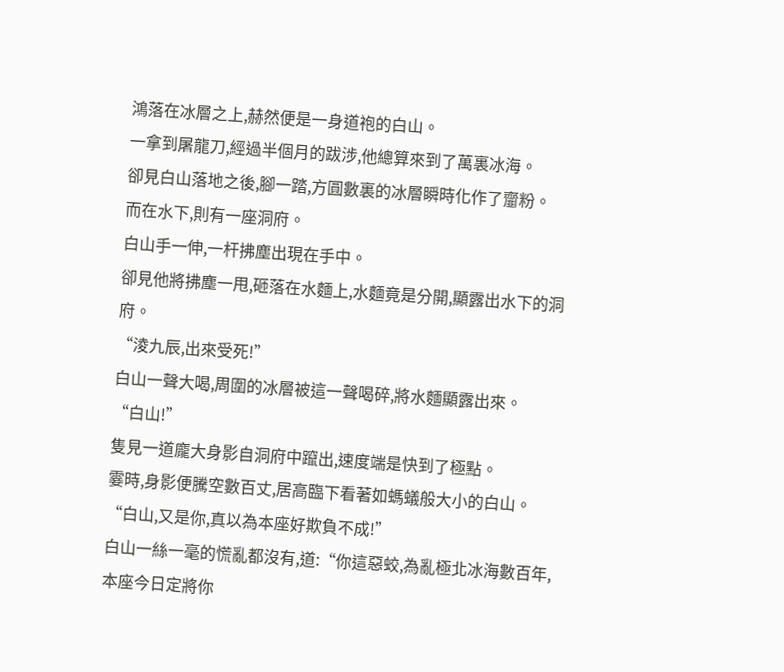鴻落在冰層之上,赫然便是一身道袍的白山。
一拿到屠龍刀,經過半個月的跋涉,他總算來到了萬裏冰海。
卻見白山落地之後,腳一踏,方圓數裏的冰層瞬時化作了齏粉。
而在水下,則有一座洞府。
白山手一伸,一杆拂塵出現在手中。
卻見他將拂塵一甩,砸落在水麵上,水麵竟是分開,顯露出水下的洞府。
“淩九辰,出來受死!”
白山一聲大喝,周圍的冰層被這一聲喝碎,將水麵顯露出來。
“白山!”
隻見一道龐大身影自洞府中躥出,速度端是快到了極點。
霎時,身影便騰空數百丈,居高臨下看著如螞蟻般大小的白山。
“白山,又是你,真以為本座好欺負不成!”
白山一絲一毫的慌亂都沒有,道:“你這惡蛟,為亂極北冰海數百年,本座今日定將你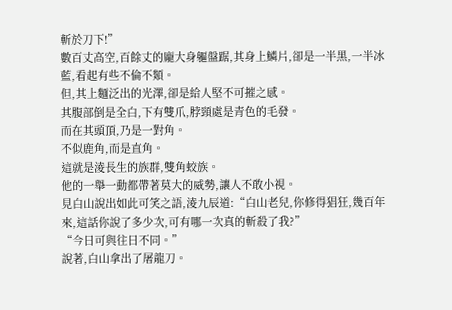斬於刀下!”
數百丈高空,百餘丈的龐大身軀盤踞,其身上鱗片,卻是一半黑,一半冰藍,看起有些不倫不類。
但,其上麵泛出的光澤,卻是給人堅不可摧之感。
其腹部倒是全白,下有雙爪,脖頸處是青色的毛發。
而在其頭頂,乃是一對角。
不似鹿角,而是直角。
這就是淩長生的族群,雙角蛟族。
他的一舉一動都帶著莫大的威勢,讓人不敢小視。
見白山說出如此可笑之語,淩九辰道:“白山老兒,你修得猖狂,幾百年來,這話你說了多少次,可有哪一次真的斬殺了我?”
“今日可與往日不同。”
說著,白山拿出了屠龍刀。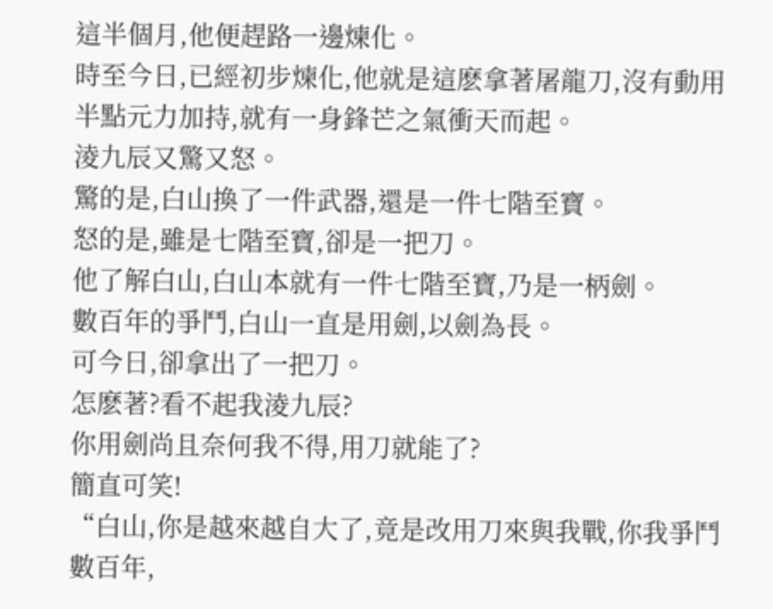這半個月,他便趕路一邊煉化。
時至今日,已經初步煉化,他就是這麽拿著屠龍刀,沒有動用半點元力加持,就有一身鋒芒之氣衝天而起。
淩九辰又驚又怒。
驚的是,白山換了一件武器,還是一件七階至寶。
怒的是,雖是七階至寶,卻是一把刀。
他了解白山,白山本就有一件七階至寶,乃是一柄劍。
數百年的爭鬥,白山一直是用劍,以劍為長。
可今日,卻拿出了一把刀。
怎麽著?看不起我淩九辰?
你用劍尚且奈何我不得,用刀就能了?
簡直可笑!
“白山,你是越來越自大了,竟是改用刀來與我戰,你我爭鬥數百年,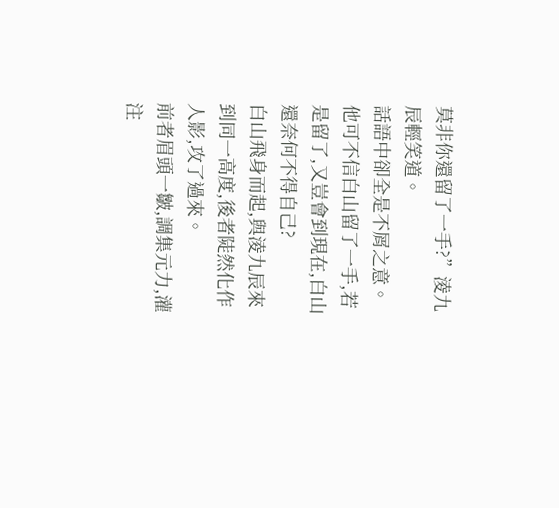莫非你還留了一手?”淩九辰輕笑道。
話語中卻全是不屑之意。
他可不信白山留了一手,若是留了,又豈會到現在,白山還奈何不得自己?
白山飛身而起,與淩九辰來到同一高度,後者陡然化作人影,攻了過來。
前者眉頭一皺,調集元力,灌注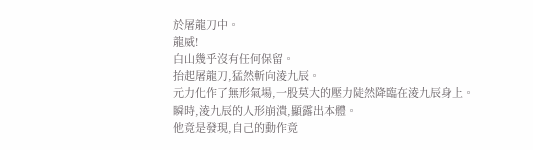於屠龍刀中。
龍威!
白山幾乎沒有任何保留。
抬起屠龍刀,猛然斬向淩九辰。
元力化作了無形氣場,一股莫大的壓力陡然降臨在淩九辰身上。
瞬時,淩九辰的人形崩潰,顯露出本體。
他竟是發現,自己的動作竟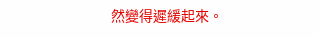然變得遲緩起來。